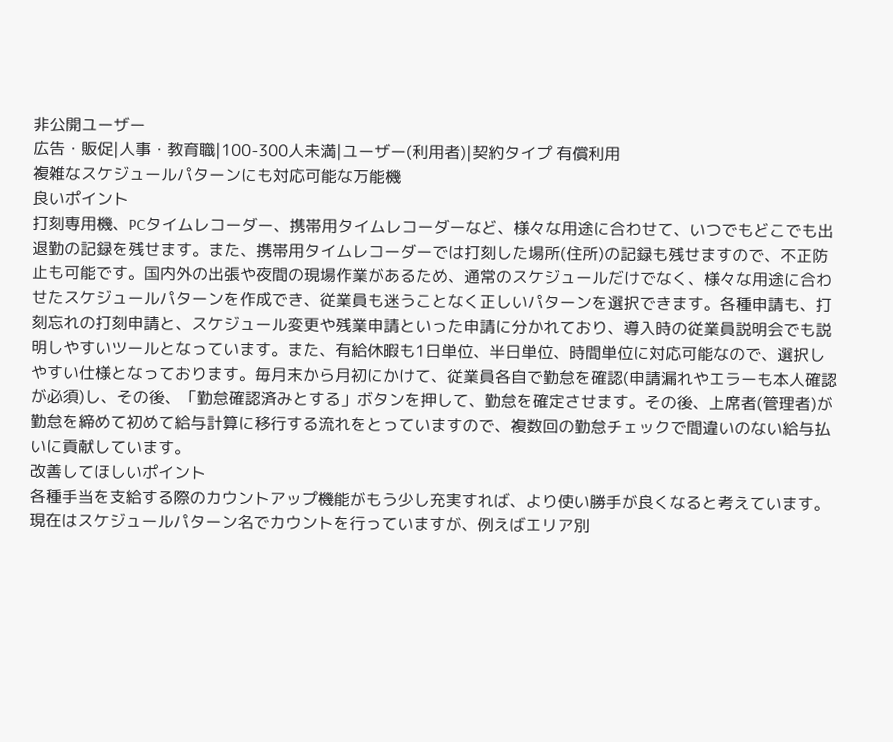非公開ユーザー
広告・販促|人事・教育職|100-300人未満|ユーザー(利用者)|契約タイプ 有償利用
複雑なスケジュールパターンにも対応可能な万能機
良いポイント
打刻専用機、PCタイムレコーダー、携帯用タイムレコーダーなど、様々な用途に合わせて、いつでもどこでも出退勤の記録を残せます。また、携帯用タイムレコーダーでは打刻した場所(住所)の記録も残せますので、不正防止も可能です。国内外の出張や夜間の現場作業があるため、通常のスケジュールだけでなく、様々な用途に合わせたスケジュールパターンを作成でき、従業員も迷うことなく正しいパターンを選択できます。各種申請も、打刻忘れの打刻申請と、スケジュール変更や残業申請といった申請に分かれており、導入時の従業員説明会でも説明しやすいツールとなっています。また、有給休暇も1日単位、半日単位、時間単位に対応可能なので、選択しやすい仕様となっております。毎月末から月初にかけて、従業員各自で勤怠を確認(申請漏れやエラーも本人確認が必須)し、その後、「勤怠確認済みとする」ボタンを押して、勤怠を確定させます。その後、上席者(管理者)が勤怠を締めて初めて給与計算に移行する流れをとっていますので、複数回の勤怠チェックで間違いのない給与払いに貢献しています。
改善してほしいポイント
各種手当を支給する際のカウントアップ機能がもう少し充実すれば、より使い勝手が良くなると考えています。現在はスケジュールパターン名でカウントを行っていますが、例えばエリア別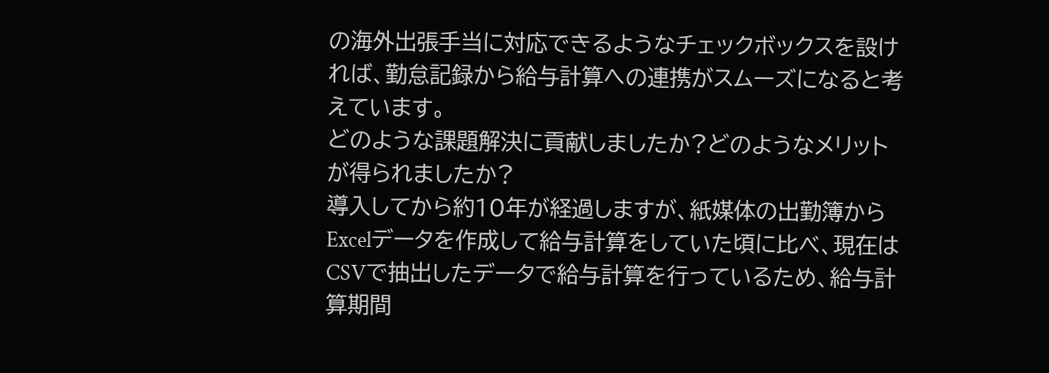の海外出張手当に対応できるようなチェックボックスを設ければ、勤怠記録から給与計算への連携がスムーズになると考えています。
どのような課題解決に貢献しましたか?どのようなメリットが得られましたか?
導入してから約10年が経過しますが、紙媒体の出勤簿からExcelデータを作成して給与計算をしていた頃に比べ、現在はCSVで抽出したデータで給与計算を行っているため、給与計算期間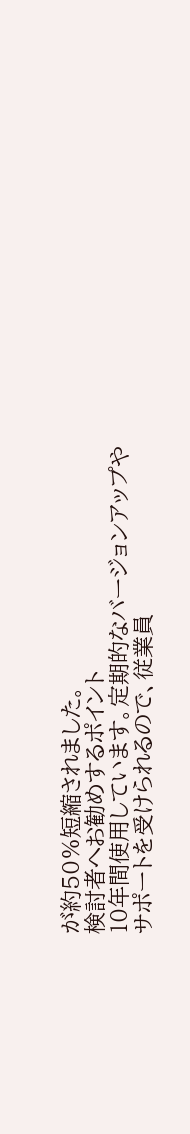が約50%短縮されました。
検討者へお勧めするポイント
10年間使用しています。定期的なバージョンアップやサポートを受けられるので、従業員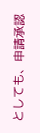としても、申請承認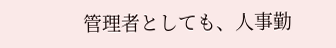管理者としても、人事勤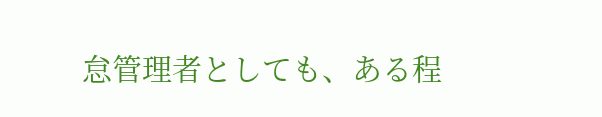怠管理者としても、ある程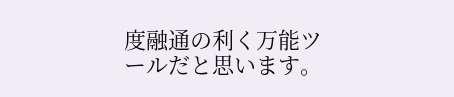度融通の利く万能ツールだと思います。